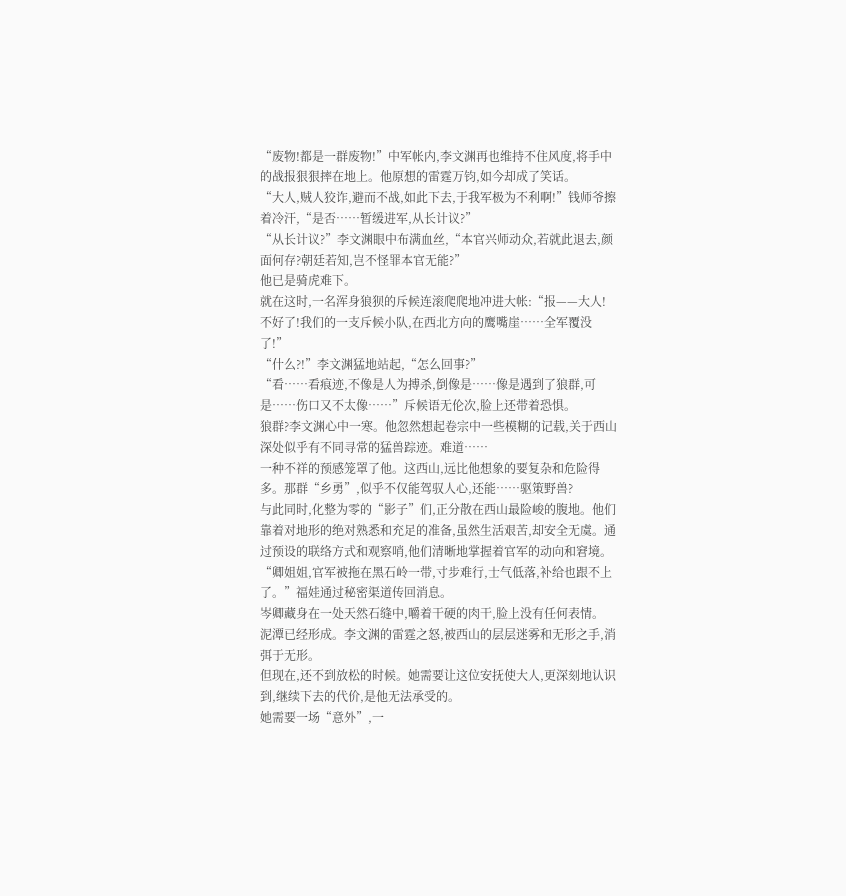“废物!都是一群废物!”中军帐内,李文渊再也维持不住风度,将手中的战报狠狠摔在地上。他原想的雷霆万钧,如今却成了笑话。
“大人,贼人狡诈,避而不战,如此下去,于我军极为不利啊!”钱师爷擦着冷汗,“是否……暂缓进军,从长计议?”
“从长计议?”李文渊眼中布满血丝,“本官兴师动众,若就此退去,颜面何存?朝廷若知,岂不怪罪本官无能?”
他已是骑虎难下。
就在这时,一名浑身狼狈的斥候连滚爬爬地冲进大帐:“报——大人!不好了!我们的一支斥候小队,在西北方向的鹰嘴崖……全军覆没了!”
“什么?!”李文渊猛地站起,“怎么回事?”
“看……看痕迹,不像是人为搏杀,倒像是……像是遇到了狼群,可是……伤口又不太像……”斥候语无伦次,脸上还带着恐惧。
狼群?李文渊心中一寒。他忽然想起卷宗中一些模糊的记载,关于西山深处似乎有不同寻常的猛兽踪迹。难道……
一种不祥的预感笼罩了他。这西山,远比他想象的要复杂和危险得多。那群“乡勇”,似乎不仅能驾驭人心,还能……驱策野兽?
与此同时,化整为零的“影子”们,正分散在西山最险峻的腹地。他们靠着对地形的绝对熟悉和充足的准备,虽然生活艰苦,却安全无虞。通过预设的联络方式和观察哨,他们清晰地掌握着官军的动向和窘境。
“卿姐姐,官军被拖在黑石岭一带,寸步难行,士气低落,补给也跟不上了。”福娃通过秘密渠道传回消息。
岑卿藏身在一处天然石缝中,嚼着干硬的肉干,脸上没有任何表情。
泥潭已经形成。李文渊的雷霆之怒,被西山的层层迷雾和无形之手,消弭于无形。
但现在,还不到放松的时候。她需要让这位安抚使大人,更深刻地认识到,继续下去的代价,是他无法承受的。
她需要一场“意外”,一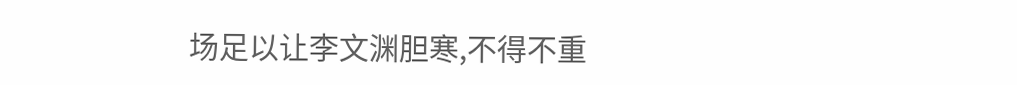场足以让李文渊胆寒,不得不重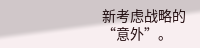新考虑战略的“意外”。